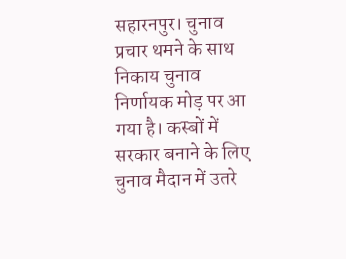सहारनपुर। चुनाव प्रचार थमने के साथ निकाय चुनाव निर्णायक मोड़ पर आ गया है। कस्बों में सरकार बनाने के लिए चुनाव मैदान में उतरे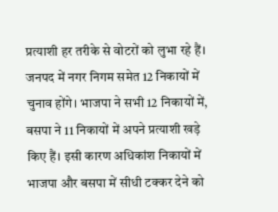प्रत्याशी हर तरीके से वोटरों को लुभा रहे हैं। जनपद में नगर निगम समेत 12 निकायों में चुनाव होंगे। भाजपा ने सभी 12 निकायों में, बसपा ने 11 निकायों में अपने प्रत्याशी खड़े किए हैं। इसी कारण अधिकांश निकायों में भाजपा और बसपा में सीधी टक्कर देने को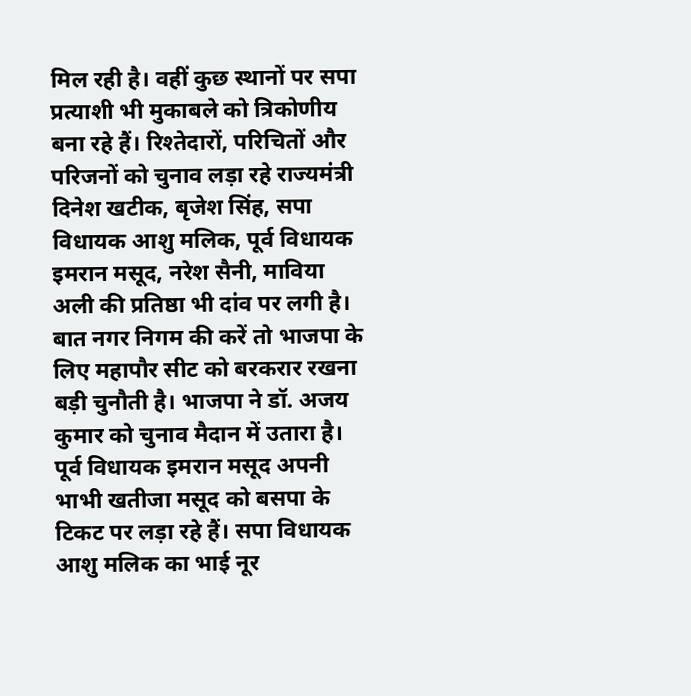मिल रही है। वहीं कुछ स्थानों पर सपा प्रत्याशी भी मुकाबले को त्रिकोणीय बना रहे हैं। रिश्तेदारों, परिचितों और परिजनों को चुनाव लड़ा रहे राज्यमंत्री दिनेश खटीक, बृजेश सिंह, सपा विधायक आशु मलिक, पूर्व विधायक इमरान मसूद, नरेश सैनी, माविया अली की प्रतिष्ठा भी दांव पर लगी है।
बात नगर निगम की करें तो भाजपा के लिए महापौर सीट को बरकरार रखना बड़ी चुनौती है। भाजपा ने डॉ. अजय कुमार को चुनाव मैदान में उतारा है। पूर्व विधायक इमरान मसूद अपनी भाभी खतीजा मसूद को बसपा के टिकट पर लड़ा रहे हैं। सपा विधायक आशु मलिक का भाई नूर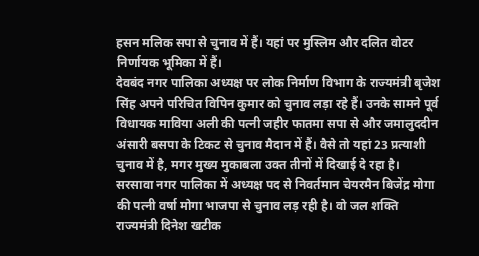हसन मलिक सपा से चुनाव में हैं। यहां पर मुस्लिम और दलित वोटर निर्णायक भूमिका में हैं।
देवबंद नगर पालिका अध्यक्ष पर लोक निर्माण विभाग के राज्यमंत्री बृजेश सिंह अपने परिचित विपिन कुमार को चुनाव लड़ा रहे हैं। उनके सामने पूर्व विधायक माविया अली की पत्नी जहीर फातमा सपा से और जमालुददीन अंसारी बसपा के टिकट से चुनाव मैदान में हैं। वैसे तो यहां 23 प्रत्याशी चुनाव में है, मगर मुख्य मुकाबला उक्त तीनों में दिखाई दे रहा है।
सरसावा नगर पालिका में अध्यक्ष पद से निवर्तमान चेयरमैन बिजेंद्र मोगा की पत्नी वर्षा मोगा भाजपा से चुनाव लड़ रही है। वो जल शक्ति राज्यमंत्री दिनेश खटीक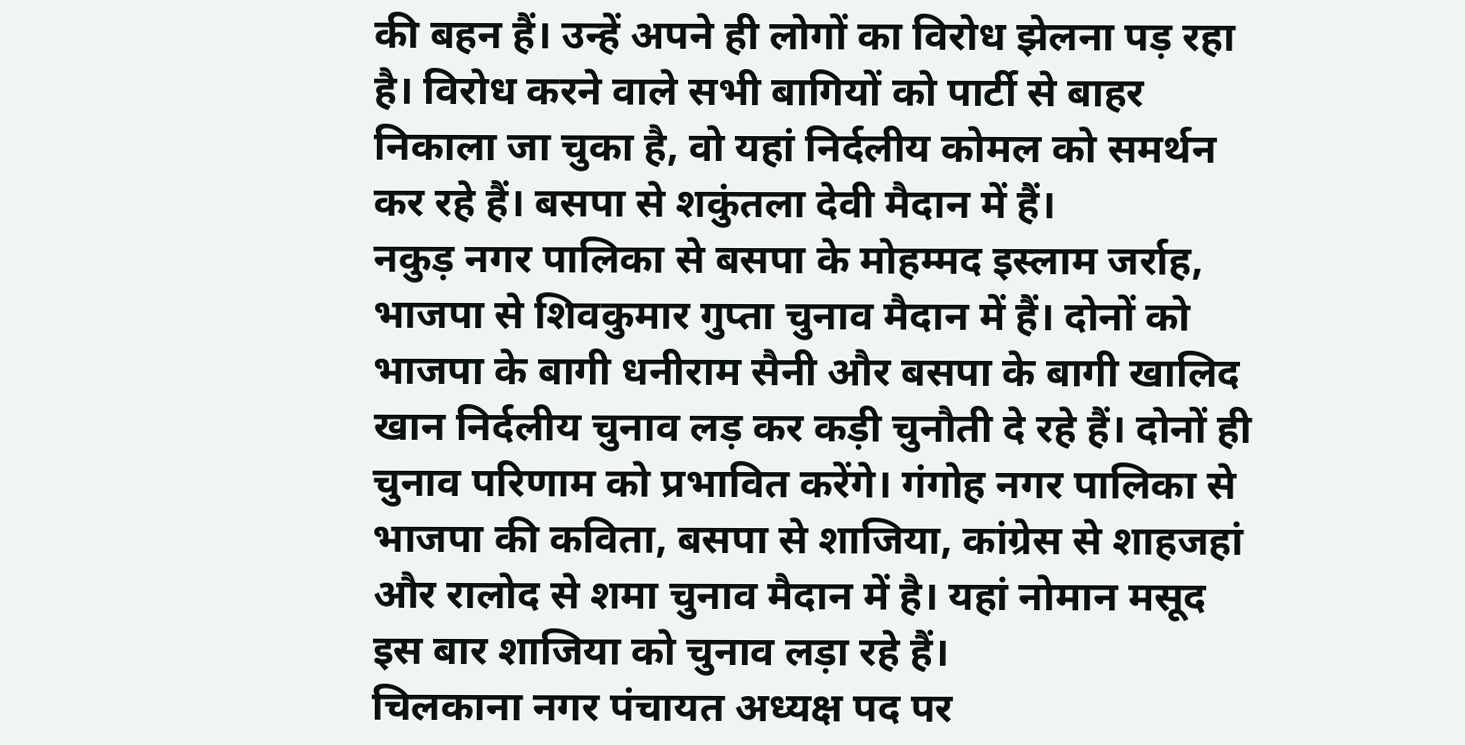की बहन हैं। उन्हें अपने ही लोगों का विरोध झेलना पड़ रहा है। विरोध करने वाले सभी बागियों को पार्टी से बाहर निकाला जा चुका है, वो यहां निर्दलीय कोमल को समर्थन कर रहे हैं। बसपा से शकुंतला देवी मैदान में हैं।
नकुड़ नगर पालिका से बसपा के मोहम्मद इस्लाम जर्राह, भाजपा से शिवकुमार गुप्ता चुनाव मैदान में हैं। दोनों को भाजपा के बागी धनीराम सैनी और बसपा के बागी खालिद खान निर्दलीय चुनाव लड़ कर कड़ी चुनौती दे रहे हैं। दोनों ही चुनाव परिणाम को प्रभावित करेंगे। गंगोह नगर पालिका से भाजपा की कविता, बसपा से शाजिया, कांग्रेस से शाहजहां और रालोद से शमा चुनाव मैदान में है। यहां नोमान मसूद इस बार शाजिया को चुनाव लड़ा रहे हैं।
चिलकाना नगर पंचायत अध्यक्ष पद पर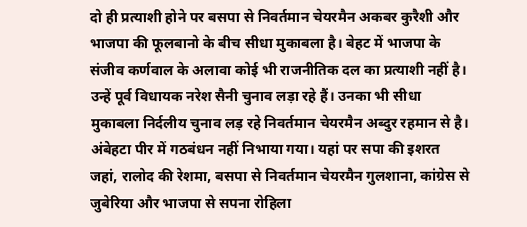दो ही प्रत्याशी होने पर बसपा से निवर्तमान चेयरमैन अकबर कुरैशी और भाजपा की फूलबानो के बीच सीधा मुकाबला है। बेहट में भाजपा के संजीव कर्णवाल के अलावा कोई भी राजनीतिक दल का प्रत्याशी नहीं है। उन्हें पूर्व विधायक नरेश सैनी चुनाव लड़ा रहे हैं। उनका भी सीधा मुकाबला निर्दलीय चुनाव लड़ रहे निवर्तमान चेयरमैन अब्दुर रहमान से है। अंबेहटा पीर में गठबंधन नहीं निभाया गया। यहां पर सपा की इशरत जहां, रालोद की रेशमा, बसपा से निवर्तमान चेयरमैन गुलशाना, कांग्रेस से जुबेरिया और भाजपा से सपना रोहिला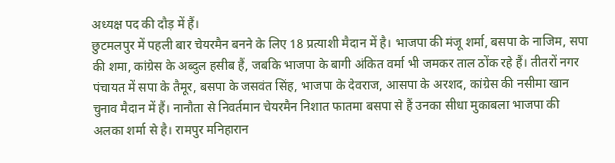अध्यक्ष पद की दौड़ में हैं।
छुटमलपुर में पहली बार चेयरमैन बनने के लिए 18 प्रत्याशी मैदान में है। भाजपा की मंजू शर्मा, बसपा के नाजिम, सपा की शमा, कांग्रेस के अब्दुल हसीब हैं, जबकि भाजपा के बागी अंकित वर्मा भी जमकर ताल ठोंक रहे हैं। तीतरों नगर पंचायत में सपा के तैमूर, बसपा के जसवंत सिंह, भाजपा के देवराज, आसपा के अरशद, कांग्रेस की नसीमा खान चुनाव मैदान में हैं। नानौता से निवर्तमान चेयरमैन निशात फातमा बसपा से हैं उनका सीधा मुकाबला भाजपा की अलका शर्मा से है। रामपुर मनिहारान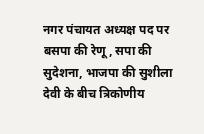नगर पंचायत अध्यक्ष पद पर बसपा की रेणू, सपा की सुदेशना, भाजपा की सुशीला देवी के बीच त्रिकोणीय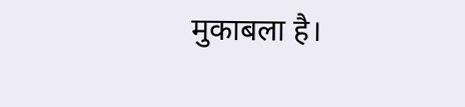मुकाबला है।